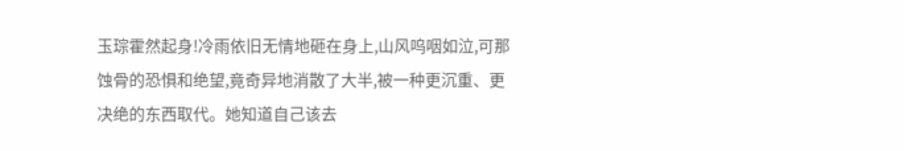玉琮霍然起身!冷雨依旧无情地砸在身上,山风呜咽如泣,可那蚀骨的恐惧和绝望,竟奇异地消散了大半,被一种更沉重、更决绝的东西取代。她知道自己该去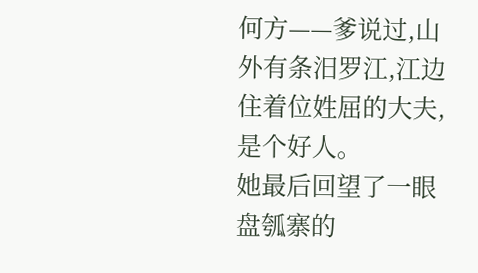何方——爹说过,山外有条汨罗江,江边住着位姓屈的大夫,是个好人。
她最后回望了一眼盘瓠寨的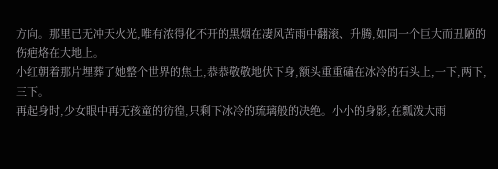方向。那里已无冲天火光,唯有浓得化不开的黑烟在凄风苦雨中翻滚、升腾,如同一个巨大而丑陋的伤疤烙在大地上。
小红朝着那片埋葬了她整个世界的焦土,恭恭敬敬地伏下身,额头重重磕在冰冷的石头上,一下,两下,三下。
再起身时,少女眼中再无孩童的彷徨,只剩下冰冷的琉璃般的决绝。小小的身影,在瓢泼大雨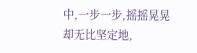中,一步一步,摇摇晃晃却无比坚定地,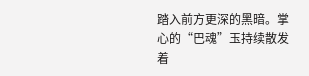踏入前方更深的黑暗。掌心的“巴魂”玉持续散发着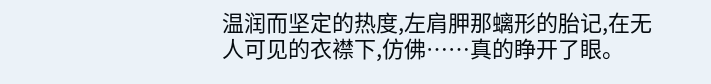温润而坚定的热度,左肩胛那螭形的胎记,在无人可见的衣襟下,仿佛……真的睁开了眼。